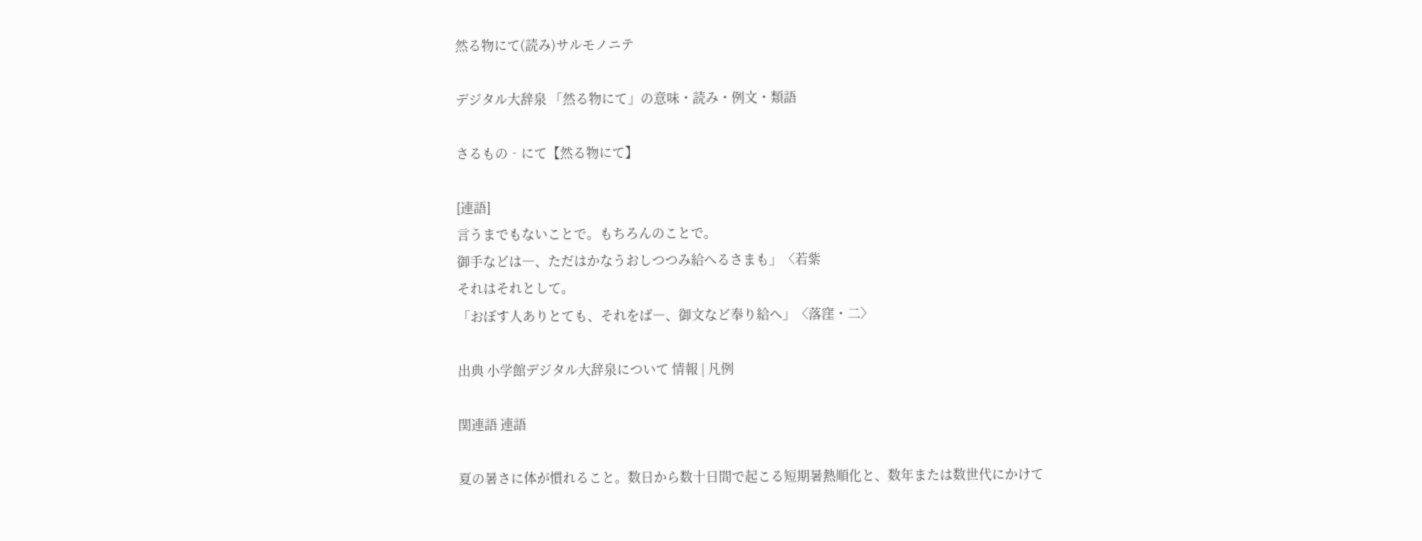然る物にて(読み)サルモノニテ

デジタル大辞泉 「然る物にて」の意味・読み・例文・類語

さるもの‐にて【然る物にて】

[連語]
言うまでもないことで。もちろんのことで。
御手などは―、ただはかなうおしつつみ給へるさまも」〈若紫
それはそれとして。
「おぼす人ありとても、それをば―、御文など奉り給へ」〈落窪・二〉

出典 小学館デジタル大辞泉について 情報 | 凡例

関連語 連語

夏の暑さに体が慣れること。数日から数十日間で起こる短期暑熱順化と、数年または数世代にかけて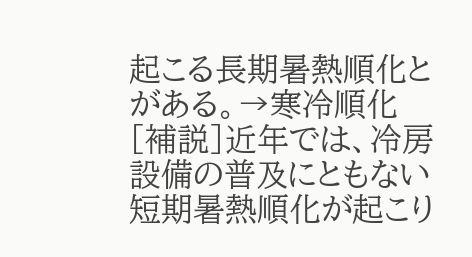起こる長期暑熱順化とがある。→寒冷順化[補説]近年では、冷房設備の普及にともない短期暑熱順化が起こり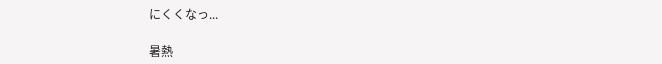にくくなっ...

暑熱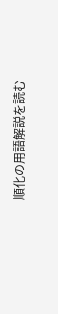順化の用語解説を読む